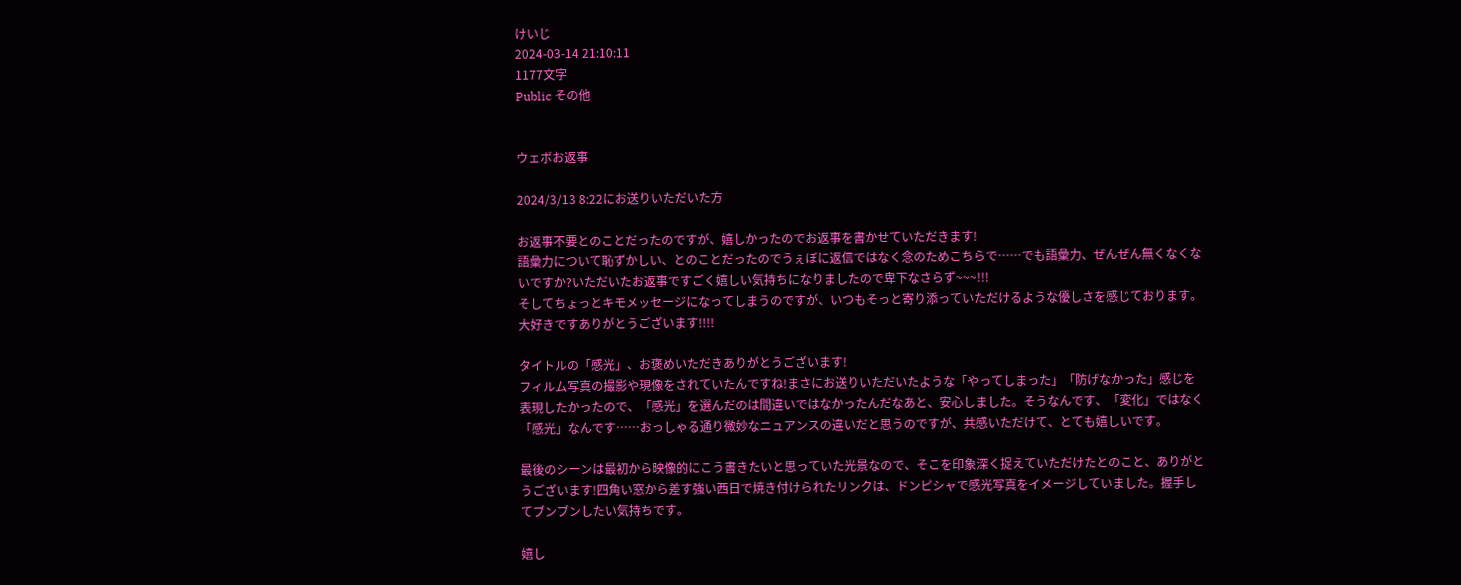けいじ
2024-03-14 21:10:11
1177文字
Public その他


ウェボお返事

2024/3/13 8:22にお送りいただいた方

お返事不要とのことだったのですが、嬉しかったのでお返事を書かせていただきます!
語彙力について恥ずかしい、とのことだったのでうぇぼに返信ではなく念のためこちらで……でも語彙力、ぜんぜん無くなくないですか?いただいたお返事ですごく嬉しい気持ちになりましたので卑下なさらず~~~!!!
そしてちょっとキモメッセージになってしまうのですが、いつもそっと寄り添っていただけるような優しさを感じております。大好きですありがとうございます!!!!

タイトルの「感光」、お褒めいただきありがとうございます!
フィルム写真の撮影や現像をされていたんですね!まさにお送りいただいたような「やってしまった」「防げなかった」感じを表現したかったので、「感光」を選んだのは間違いではなかったんだなあと、安心しました。そうなんです、「変化」ではなく「感光」なんです……おっしゃる通り微妙なニュアンスの違いだと思うのですが、共感いただけて、とても嬉しいです。

最後のシーンは最初から映像的にこう書きたいと思っていた光景なので、そこを印象深く捉えていただけたとのこと、ありがとうございます!四角い窓から差す強い西日で焼き付けられたリンクは、ドンピシャで感光写真をイメージしていました。握手してブンブンしたい気持ちです。

嬉し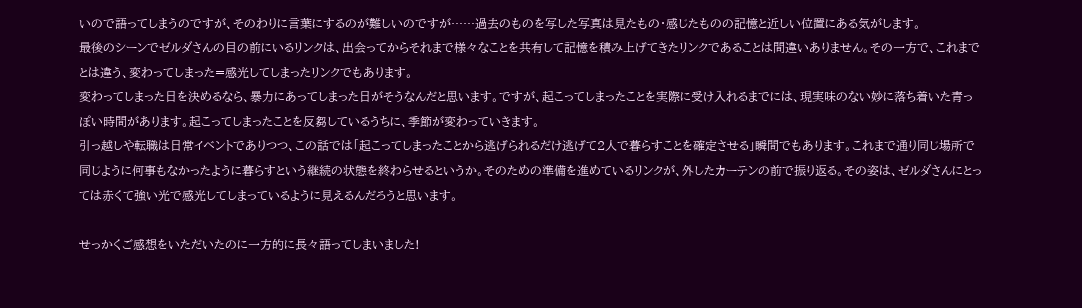いので語ってしまうのですが、そのわりに言葉にするのが難しいのですが……過去のものを写した写真は見たもの・感じたものの記憶と近しい位置にある気がします。
最後のシーンでゼルダさんの目の前にいるリンクは、出会ってからそれまで様々なことを共有して記憶を積み上げてきたリンクであることは間違いありません。その一方で、これまでとは違う、変わってしまった=感光してしまったリンクでもあります。
変わってしまった日を決めるなら、暴力にあってしまった日がそうなんだと思います。ですが、起こってしまったことを実際に受け入れるまでには、現実味のない妙に落ち着いた青っぽい時間があります。起こってしまったことを反芻しているうちに、季節が変わっていきます。
引っ越しや転職は日常イベントでありつつ、この話では「起こってしまったことから逃げられるだけ逃げて2人で暮らすことを確定させる」瞬間でもあります。これまで通り同じ場所で同じように何事もなかったように暮らすという継続の状態を終わらせるというか。そのための準備を進めているリンクが、外したカーテンの前で振り返る。その姿は、ゼルダさんにとっては赤くて強い光で感光してしまっているように見えるんだろうと思います。

せっかくご感想をいただいたのに一方的に長々語ってしまいました!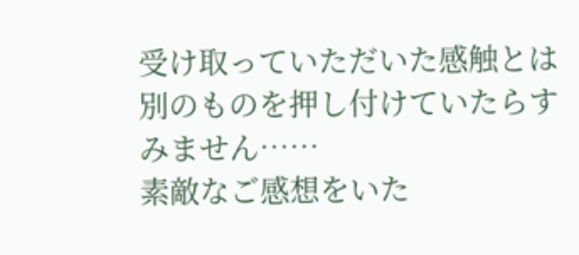受け取っていただいた感触とは別のものを押し付けていたらすみません……
素敵なご感想をいた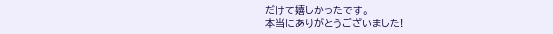だけて嬉しかったです。
本当にありがとうございました!